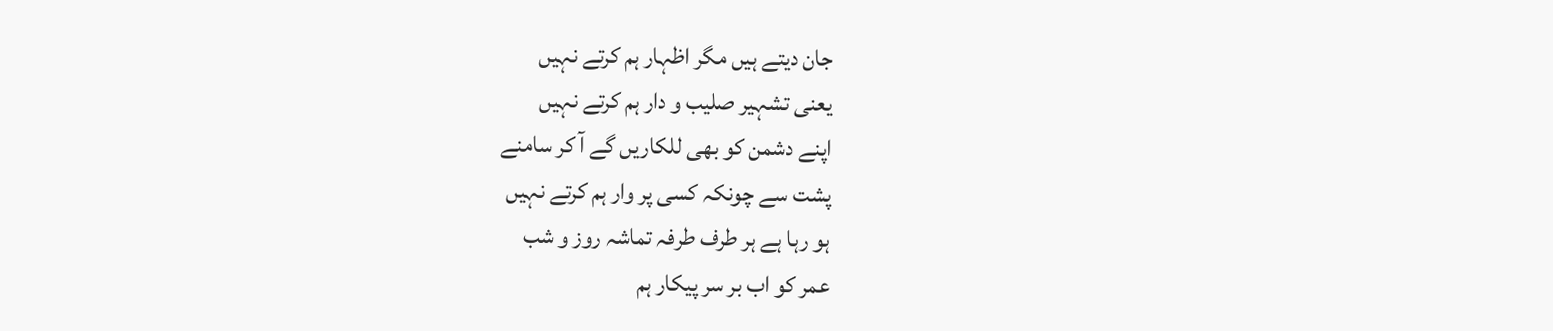جان دیتے ہیں مگر اظہار ہم کرتے نہیں
یعنی تشہیر صلیب و دار ہم کرتے نہیں
اپنے دشمن کو بھی للکاریں گے آ کر سامنے
پشت سے چونکہ کسی پر وار ہم کرتے نہیں
ہو رہا ہے ہر طرف طرفہ تماشہ روز و شب
عمر کو اب بر سر پیکار ہم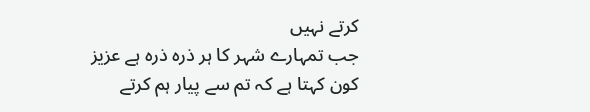کرتے نہیں
جب تمہارے شہر کا ہر ذرہ ذرہ ہے عزیز
کون کہتا ہے کہ تم سے پیار ہم کرتے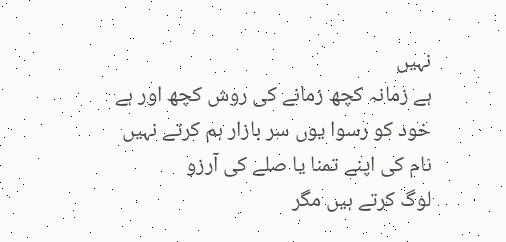نہیں
ہے زمانہ کچھ زمانے کی روش کچھ اور ہے
خود کو رسوا یوں سر بازار ہم کرتے نہیں
نام کی اپنے تمنا یا صلے کی آرزو
لوگ کرتے ہیں مگر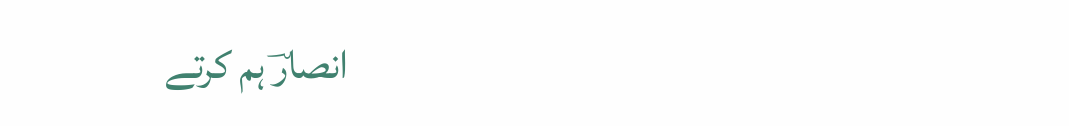انصارؔ ہم کرتے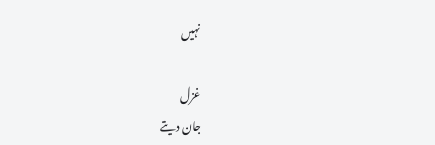نہیں

غزل
جان دیتے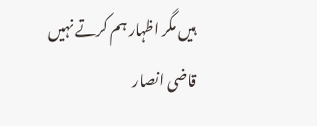ہیں مگر اظہار ہم کرتے نہیں
قاضی انصار